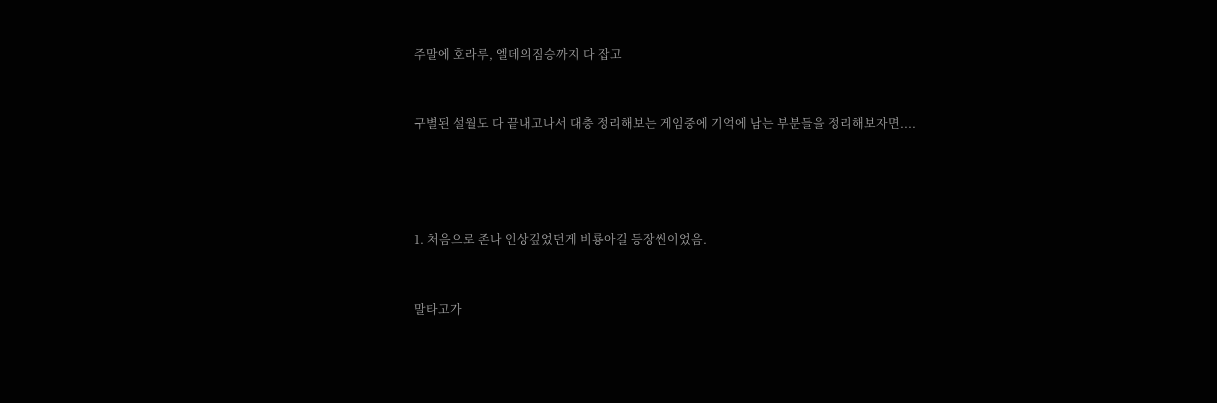주말에 호라루, 엘데의짐승까지 다 잡고


구별된 설월도 다 끝내고나서 대충 정리해보는 게임중에 기억에 남는 부분들을 정리해보자면....




1. 처음으로 존나 인상깊었던게 비룡아길 등장씬이었음.


말타고가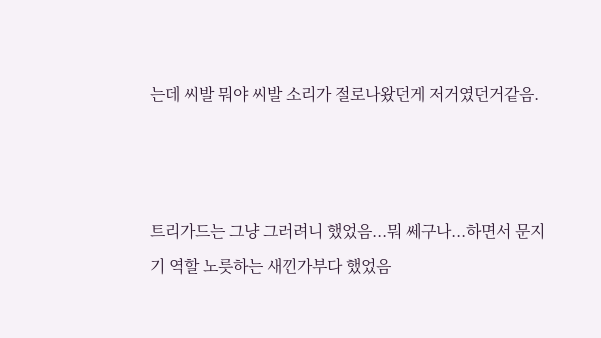는데 씨발 뭐야 씨발 소리가 절로나왔던게 저거였던거같음.



트리가드는 그냥 그러려니 했었음...뭐 쎄구나...하면서 문지기 역할 노릇하는 새낀가부다 했었음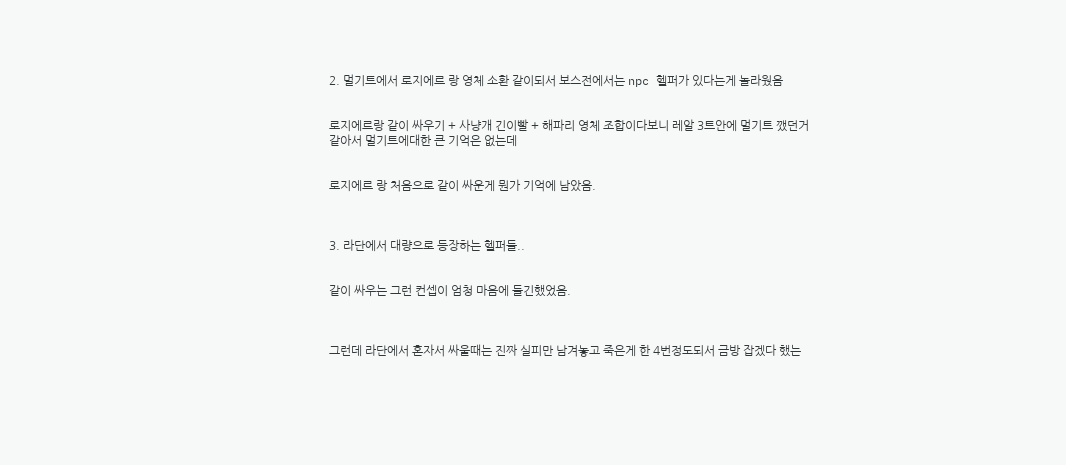2. 멀기트에서 로지에르 랑 영체 소환 같이되서 보스전에서는 npc 헬퍼가 있다는게 놀라웠음


로지에르랑 같이 싸우기 + 사냥개 긴이빨 + 해파리 영체 조합이다보니 레알 3트안에 멀기트 깼던거같아서 멀기트에대한 큰 기억은 없는데


로지에르 랑 처음으로 같이 싸운게 뭔가 기억에 남았음.



3. 라단에서 대량으로 등장하는 헬퍼들..


같이 싸우는 그런 컨셉이 엄청 마음에 들긴했었음.



그런데 라단에서 혼자서 싸울때는 진짜 실피만 남겨놓고 죽은게 한 4번정도되서 금방 잡겠다 했는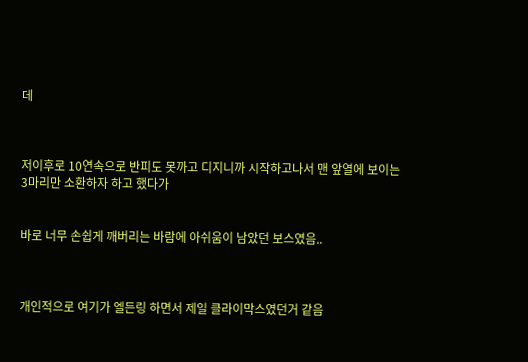데



저이후로 10연속으로 반피도 못까고 디지니까 시작하고나서 맨 앞열에 보이는 3마리만 소환하자 하고 했다가


바로 너무 손쉽게 깨버리는 바람에 아쉬움이 남았던 보스였음..



개인적으로 여기가 엘든링 하면서 제일 클라이막스였던거 같음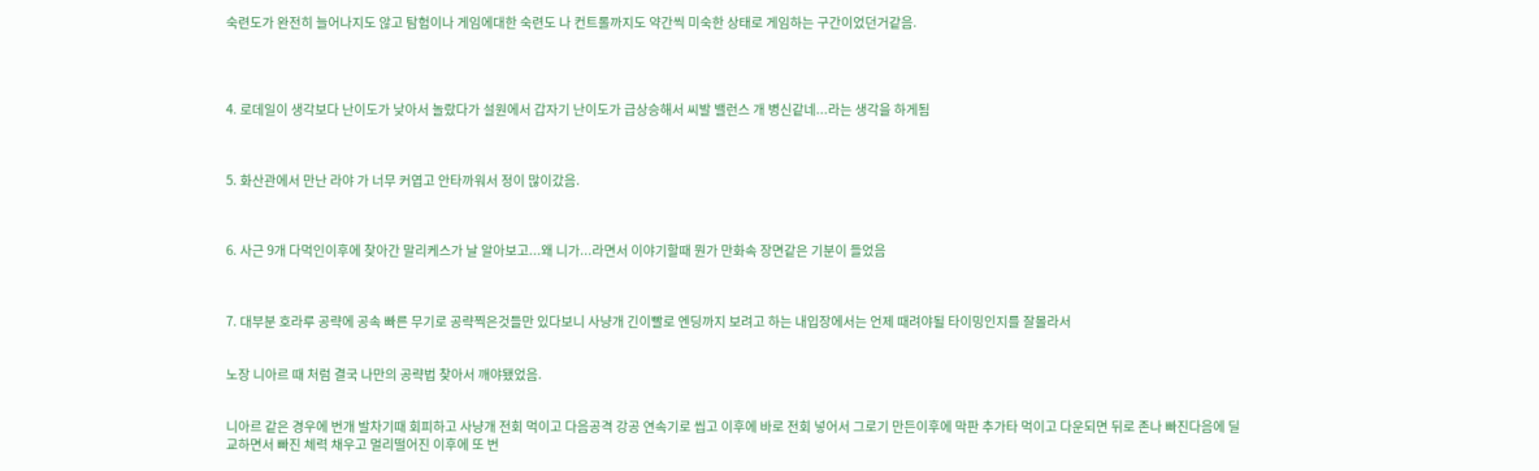숙련도가 완전히 늘어나지도 않고 탐험이나 게임에대한 숙련도 나 컨트롤까지도 약간씩 미숙한 상태로 게임하는 구간이었던거같음.




4. 로데일이 생각보다 난이도가 낮아서 놀랐다가 설원에서 갑자기 난이도가 급상승해서 씨발 밸런스 개 병신같네...라는 생각을 하게됨



5. 화산관에서 만난 라야 가 너무 커엽고 안타까워서 정이 많이갔음.



6. 사근 9개 다먹인이후에 찾아간 말리케스가 날 알아보고...왜 니가...라면서 이야기할때 뭔가 만화속 장면같은 기분이 들었음



7. 대부분 호라루 공략에 공속 빠른 무기로 공략찍은것들만 있다보니 사냥개 긴이빨로 엔딩까지 보려고 하는 내입장에서는 언제 때려야될 타이밍인지를 잘몰라서


노장 니아르 때 처럼 결국 나만의 공략법 찾아서 깨야됐었음.


니아르 같은 경우에 번개 발차기때 회피하고 사냥개 전회 먹이고 다음공격 강공 연속기로 씹고 이후에 바로 전회 넣어서 그로기 만든이후에 막판 추가타 먹이고 다운되면 뒤로 존나 빠진다음에 딜교하면서 빠진 체력 채우고 멀리떨어진 이후에 또 번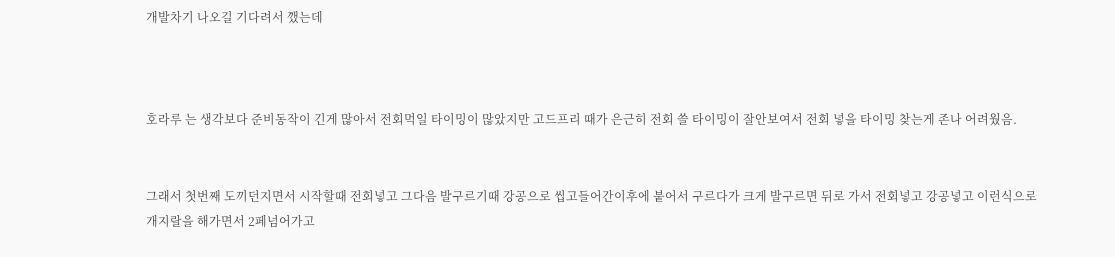개발차기 나오길 기다려서 깼는데



호라루 는 생각보다 준비동작이 긴게 많아서 전회먹일 타이밍이 많았지만 고드프리 때가 은근히 전회 쓸 타이밍이 잘안보여서 전회 넣을 타이밍 찾는게 존나 어려웠음.


그래서 첫번째 도끼던지면서 시작할때 전회넣고 그다음 발구르기때 강공으로 씹고들어간이후에 붙어서 구르다가 크게 발구르면 뒤로 가서 전회넣고 강공넣고 이런식으로 개지랄을 해가면서 2페넘어가고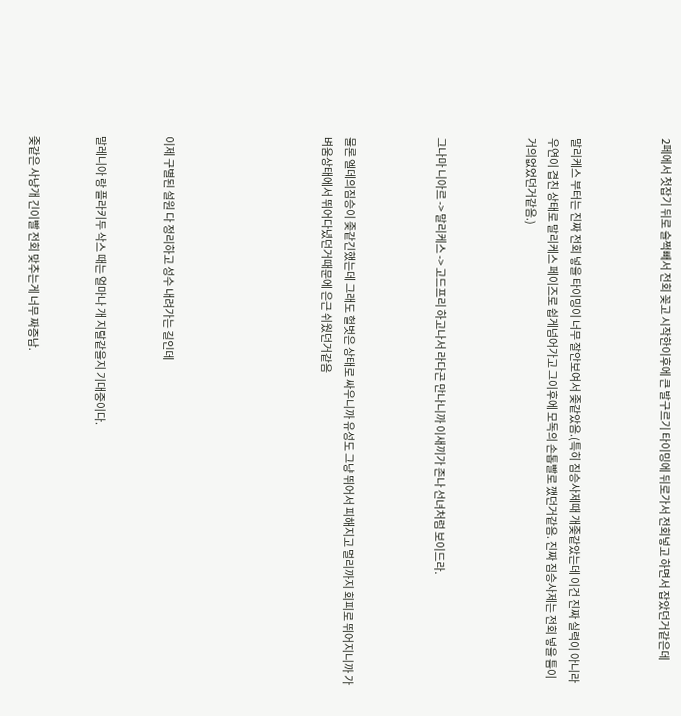2페에서 첫잡기 뒤로 슬쩍빼서 전회 꽂고 시작한이후에 큰 발구르기 타이밍에 뒤로가서 전회넣고 하면서 잡았던거같은데



말리케스 부터는 진짜 전회 넣을 타이밍이 너무 잘안보여서 좆같았음.(특히 짐승사제때 개좆같았는데 이건 진짜 실력이 아니라 우연이 겹친 상태로 말리케스 페이즈로 쉽게넘어가고 그이후에 모독의 손톱빨로 깼던거같음. 진짜 짐승사제는 전회 넣을 틈이 거의없었던거같음.)



그나마 니아르 -> 말리케스 -> 고드프리 하고나서 라다곤 만나니까 이새끼가 존나 선녀처럼 보이드라.



물론 엘데의짐승이 좆같긴했는데 그래도 헐벗은 상태로 싸우니까 유성도 그냥 뛰어서 피해지고 멀리까지 회피로 뛰어지니까 가벼움상태에서 뛰어다녔던거때문에 은근 쉬웠던거같음






이제 구별된 설원 다 정리하고 성수 내려가는 길인데


말레니아 랑 플라키두 삭스 때는 얼마나 개 지랄같을지 기대중이다.


좆같은 사냥개 긴이빨 전회 맞추는게 너무 짜증남.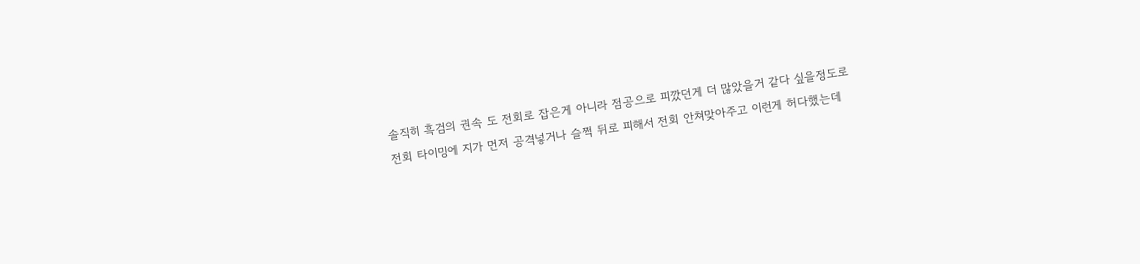솔직히 흑검의 권속 도 전회로 잡은게 아니라 점공으로 피깠던게 더 많았을거 같다 싶을정도로 전회 타이밍에 지가 먼저 공격넣거나 슬쩍 뒤로 피해서 전회 안쳐맞아주고 이런게 허다했는데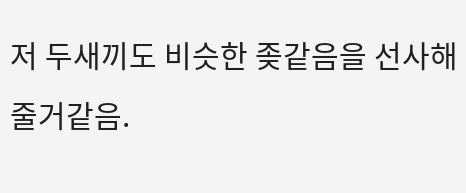저 두새끼도 비슷한 좆같음을 선사해줄거같음.